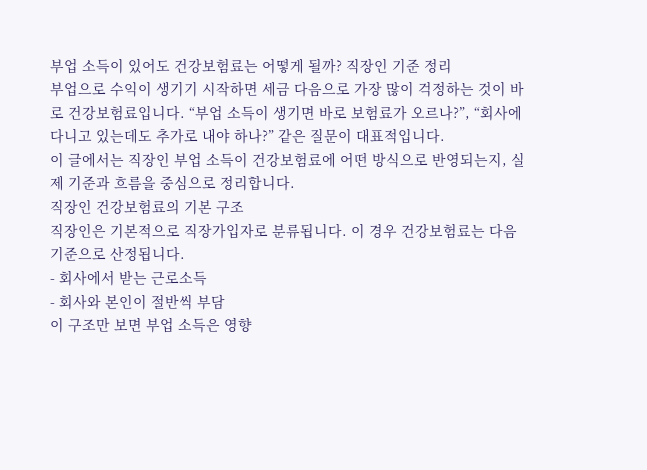부업 소득이 있어도 건강보험료는 어떻게 될까? 직장인 기준 정리
부업으로 수익이 생기기 시작하면 세금 다음으로 가장 많이 걱정하는 것이 바로 건강보험료입니다. “부업 소득이 생기면 바로 보험료가 오르나?”, “회사에 다니고 있는데도 추가로 내야 하나?” 같은 질문이 대표적입니다.
이 글에서는 직장인 부업 소득이 건강보험료에 어떤 방식으로 반영되는지, 실제 기준과 흐름을 중심으로 정리합니다.
직장인 건강보험료의 기본 구조
직장인은 기본적으로 직장가입자로 분류됩니다. 이 경우 건강보험료는 다음 기준으로 산정됩니다.
- 회사에서 받는 근로소득
- 회사와 본인이 절반씩 부담
이 구조만 보면 부업 소득은 영향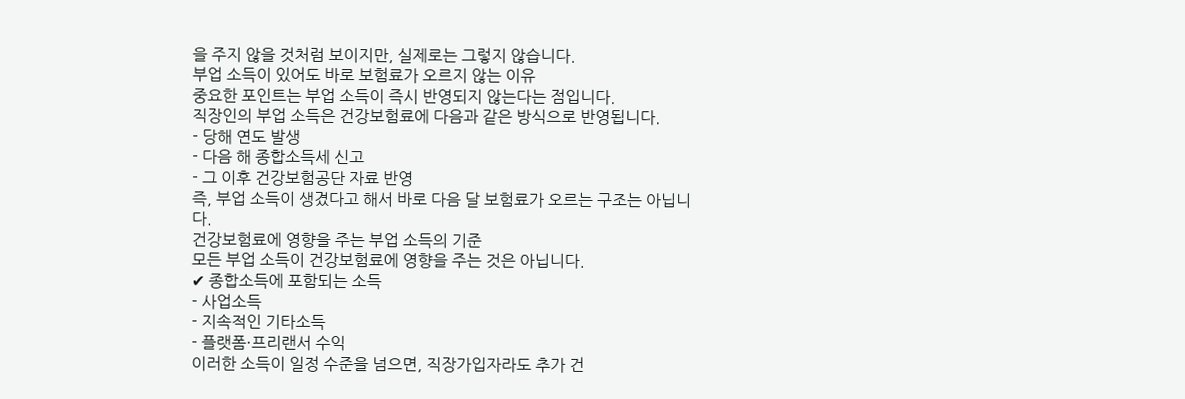을 주지 않을 것처럼 보이지만, 실제로는 그렇지 않습니다.
부업 소득이 있어도 바로 보험료가 오르지 않는 이유
중요한 포인트는 부업 소득이 즉시 반영되지 않는다는 점입니다.
직장인의 부업 소득은 건강보험료에 다음과 같은 방식으로 반영됩니다.
- 당해 연도 발생
- 다음 해 종합소득세 신고
- 그 이후 건강보험공단 자료 반영
즉, 부업 소득이 생겼다고 해서 바로 다음 달 보험료가 오르는 구조는 아닙니다.
건강보험료에 영향을 주는 부업 소득의 기준
모든 부업 소득이 건강보험료에 영향을 주는 것은 아닙니다.
✔ 종합소득에 포함되는 소득
- 사업소득
- 지속적인 기타소득
- 플랫폼·프리랜서 수익
이러한 소득이 일정 수준을 넘으면, 직장가입자라도 추가 건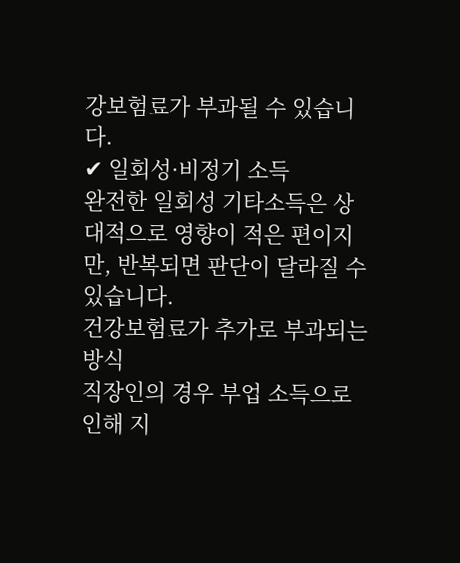강보험료가 부과될 수 있습니다.
✔ 일회성·비정기 소득
완전한 일회성 기타소득은 상대적으로 영향이 적은 편이지만, 반복되면 판단이 달라질 수 있습니다.
건강보험료가 추가로 부과되는 방식
직장인의 경우 부업 소득으로 인해 지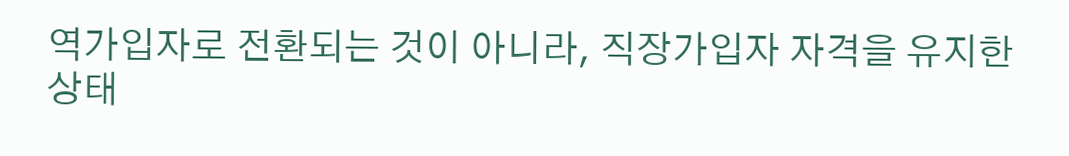역가입자로 전환되는 것이 아니라, 직장가입자 자격을 유지한 상태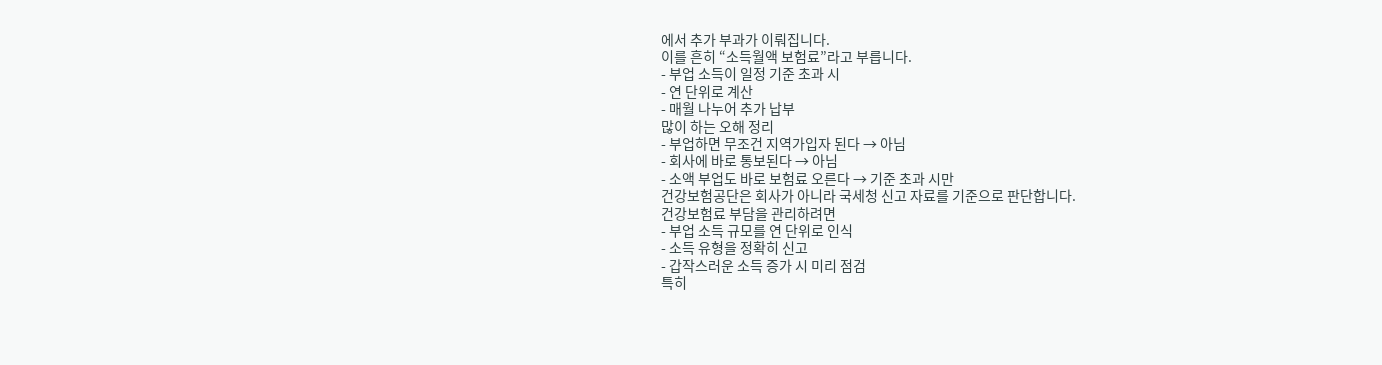에서 추가 부과가 이뤄집니다.
이를 흔히 “소득월액 보험료”라고 부릅니다.
- 부업 소득이 일정 기준 초과 시
- 연 단위로 계산
- 매월 나누어 추가 납부
많이 하는 오해 정리
- 부업하면 무조건 지역가입자 된다 → 아님
- 회사에 바로 통보된다 → 아님
- 소액 부업도 바로 보험료 오른다 → 기준 초과 시만
건강보험공단은 회사가 아니라 국세청 신고 자료를 기준으로 판단합니다.
건강보험료 부담을 관리하려면
- 부업 소득 규모를 연 단위로 인식
- 소득 유형을 정확히 신고
- 갑작스러운 소득 증가 시 미리 점검
특히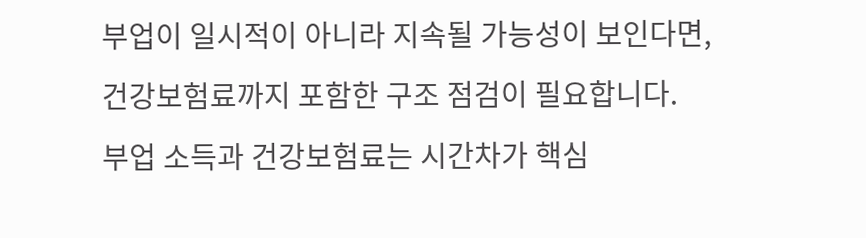부업이 일시적이 아니라 지속될 가능성이 보인다면, 건강보험료까지 포함한 구조 점검이 필요합니다.
부업 소득과 건강보험료는 시간차가 핵심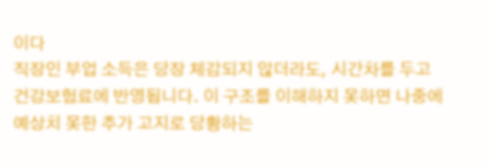이다
직장인 부업 소득은 당장 체감되지 않더라도, 시간차를 두고 건강보험료에 반영됩니다. 이 구조를 이해하지 못하면 나중에 예상치 못한 추가 고지로 당황하는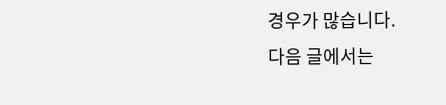경우가 많습니다.
다음 글에서는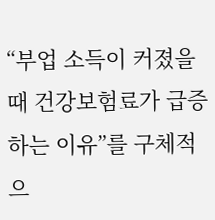“부업 소득이 커졌을 때 건강보험료가 급증하는 이유”를 구체적으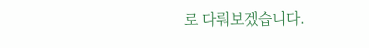로 다뤄보겠습니다.